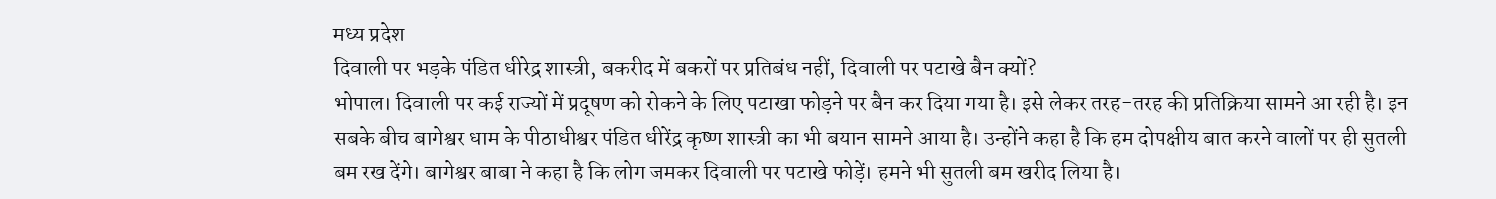मध्य प्रदेश
दिवाली पर भड़के पंडित धीरेद्र शास्त्री, बकरीद में बकरों पर प्रतिबंध नहीं, दिवाली पर पटाखे बैन क्यों?
भोपाल। दिवाली पर कई राज्यों में प्रदूषण को रोकने के लिए पटाखा फोड़ने पर बैन कर दिया गया है। इसे लेकर तरह-तरह की प्रतिक्रिया सामने आ रही है। इन सबके बीच बागेश्वर धाम के पीठाधीश्वर पंडित धीरेंद्र कृष्ण शास्त्री का भी बयान सामने आया है। उन्होंने कहा है कि हम दोपक्षीय बात करने वालों पर ही सुतली बम रख देंगे। बागेश्वर बाबा ने कहा है कि लोग जमकर दिवाली पर पटाखे फोड़ें। हमने भी सुतली बम खरीद लिया है।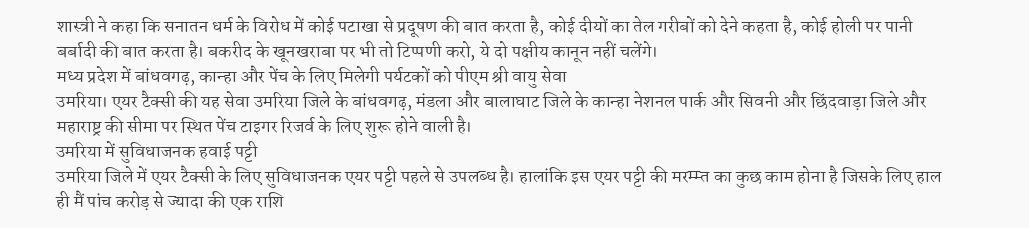शास्त्री ने कहा कि सनातन धर्म के विरोध में कोई पटाखा से प्रदूषण की बात करता है, कोई दीयों का तेल गरीबों को देने कहता है, कोई होली पर पानी बर्बादी की बात करता है। बकरीद के खूनखराबा पर भी तो टिप्पणी करो, ये दो पक्षीय कानून नहीं चलेंगे।
मध्य प्रदेश में बांधवगढ़, कान्हा और पेंच के लिए मिलेगी पर्यटकों को पीएम श्री वायु सेवा
उमरिया। एयर टैक्सी की यह सेवा उमरिया जिले के बांधवगढ़, मंडला और बालाघाट जिले के कान्हा नेशनल पार्क और सिवनी और छिंदवाड़ा जिले और महाराष्ट्र की सीमा पर स्थित पेंच टाइगर रिजर्व के लिए शुरू होने वाली है।
उमरिया में सुविधाजनक हवाई पट्टी
उमरिया जिले में एयर टैक्सी के लिए सुविधाजनक एयर पट्टी पहले से उपलब्ध है। हालांकि इस एयर पट्टी की मरम्म्त का कुछ काम होना है जिसके लिए हाल ही मैं पांच करोड़ से ज्यादा की एक राशि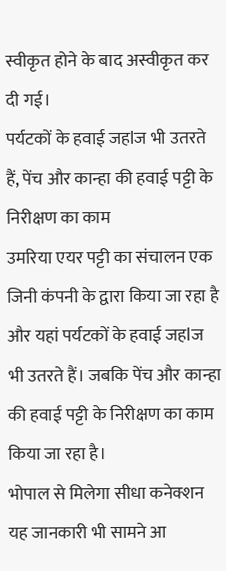स्वीकृत होने के बाद अस्वीकृत कर दी गई।
पर्यटकों के हवाई जहlज भी उतरते हैं, पेंच और कान्हा की हवाई पट्टी के निरीक्षण का काम
उमरिया एयर पट्टी का संचालन एक जिनी कंपनी के द्वारा किया जा रहा है और यहां पर्यटकों के हवाई जहlज भी उतरते हैं। जबकि पेंच और कान्हा की हवाई पट्टी के निरीक्षण का काम किया जा रहा है।
भोपाल से मिलेगा सीधा कनेक्शन
यह जानकारी भी सामने आ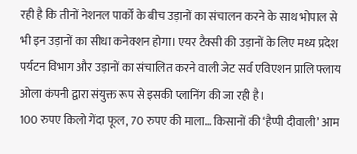रही है कि तीनों नेशनल पार्कों के बीच उड़ानों का संचालन करने के साथ भोपाल से भी इन उड़ानों का सीधा कनेक्शन होगा। एयर टैक्सी की उड़ानों के लिए मध्य प्रदेश पर्यटन विभाग और उड़ानों का संचालित करने वाली जेट सर्व एविएशन प्रालि फ्लाय ओला कंपनी द्वारा संयुक्त रूप से इसकी प्लानिंग की जा रही है।
100 रुपए किलो गेंदा फूल, 70 रुपए की माला… किसानों की ‘हैप्पी दीवाली’ आम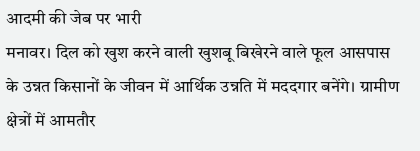आदमी की जेब पर भारी
मनावर। दिल को खुश करने वाली खुशबू बिखेरने वाले फूल आसपास के उन्नत किसानों के जीवन में आर्थिक उन्नति में मददगार बनेंगे। ग्रामीण क्षेत्रों में आमतौर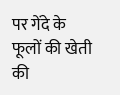पर गेंदे के फूलों की खेती की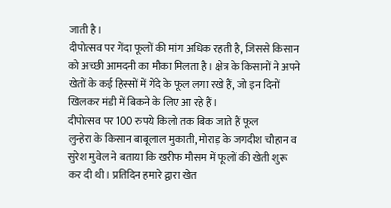जाती है।
दीपोत्सव पर गेंदा फूलों की मांग अधिक रहती है, जिससे किसान को अच्छी आमदनी का मौका मिलता है। क्षेत्र के किसानों ने अपने खेतों के कई हिस्सों में गेंदे के फूल लगा रखे हैं, जो इन दिनों खिलकर मंडी में बिकने के लिए आ रहे हैं।
दीपोत्सव पर 100 रुपये किलो तक बिक जाते हैं फूल
लुन्हेरा के किसान बाबूलाल मुकाती, मोराड़ के जगदीश चौहान व सुरेश मुवेल ने बताया कि खरीफ मौसम में फूलों की खेती शुरू कर दी थी। प्रतिदिन हमारे द्वारा खेत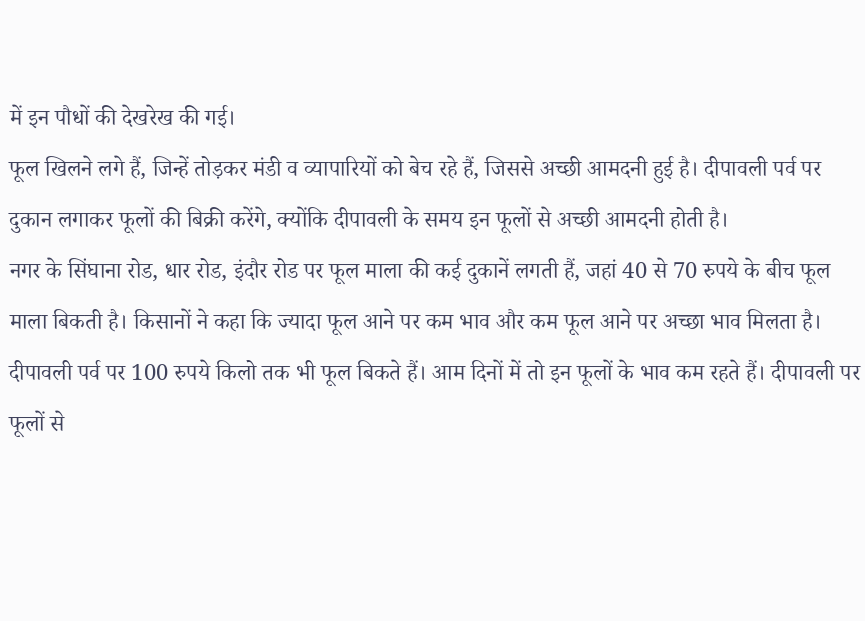में इन पौधों की देखरेख की गई।
फूल खिलने लगे हैं, जिन्हें तोड़कर मंडी व व्यापारियों को बेच रहे हैं, जिससे अच्छी आमदनी हुई है। दीपावली पर्व पर दुकान लगाकर फूलों की बिक्री करेंगे, क्योंकि दीपावली के समय इन फूलों से अच्छी आमदनी होती है।
नगर के सिंघाना रोड, धार रोड, इंदौर रोड पर फूल माला की कई दुकानें लगती हैं, जहां 40 से 70 रुपये के बीच फूल माला बिकती है। किसानों ने कहा कि ज्यादा फूल आने पर कम भाव और कम फूल आने पर अच्छा भाव मिलता है।
दीपावली पर्व पर 100 रुपये किलो तक भी फूल बिकते हैं। आम दिनों में तो इन फूलों के भाव कम रहते हैं। दीपावली पर फूलों से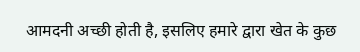आमदनी अच्छी होती है, इसलिए हमारे द्वारा खेत के कुछ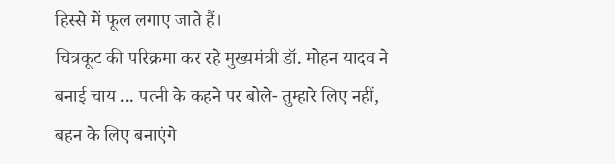हिस्से में फूल लगाए जाते हैं।
चित्रकूट की परिक्रमा कर रहे मुख्यमंत्री डॉ. मोहन यादव ने बनाई चाय ... पत्नी के कहने पर बोले- तुम्हारे लिए नहीं, बहन के लिए बनाएंगे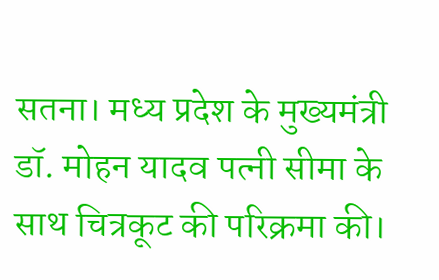सतना। मध्य प्रदेश के मुख्यमंत्री डॉ. मोहन यादव पत्नी सीमा के साथ चित्रकूट की परिक्रमा की।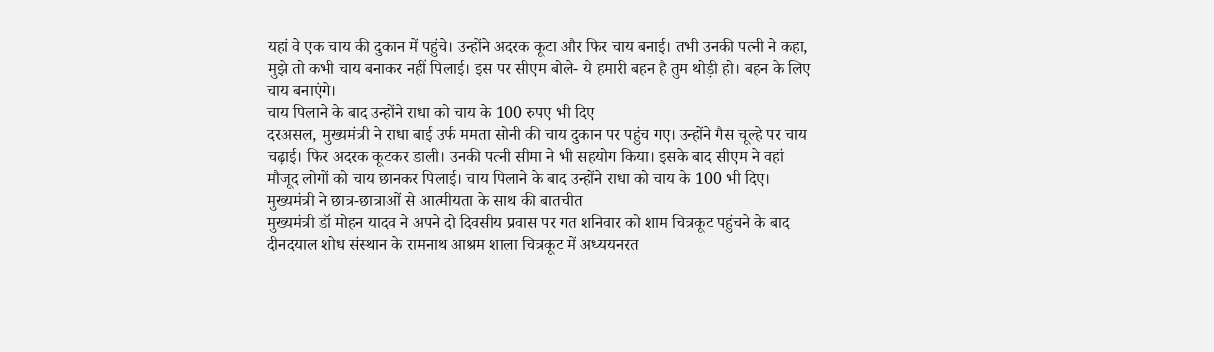यहां वे एक चाय की दुकान में पहुंचे। उन्होंने अदरक कूटा और फिर चाय बनाई। तभी उनकी पत्नी ने कहा, मुझे तो कभी चाय बनाकर नहीं पिलाई। इस पर सीएम बोले- ये हमारी बहन है तुम थोड़ी हो। बहन के लिए चाय बनाएंगे।
चाय पिलाने के बाद उन्होंने राधा को चाय के 100 रुपए भी दिए
दरअसल, मुख्यमंत्री ने राधा बाई उर्फ ममता सोनी की चाय दुकान पर पहुंच गए। उन्होंने गैस चूल्हे पर चाय चढ़ाई। फिर अदरक कूटकर डाली। उनकी पत्नी सीमा ने भी सहयोग किया। इसके बाद सीएम ने वहां मौजूद लोगों को चाय छानकर पिलाई। चाय पिलाने के बाद उन्होंने राधा को चाय के 100 भी दिए।
मुख्यमंत्री ने छात्र-छात्राओं से आत्मीयता के साथ की बातचीत
मुख्यमंत्री डॉ मोहन यादव ने अपने दो दिवसीय प्रवास पर गत शनिवार को शाम चित्रकूट पहुंचने के बाद दीनदयाल शोध संस्थान के रामनाथ आश्रम शाला चित्रकूट में अध्ययनरत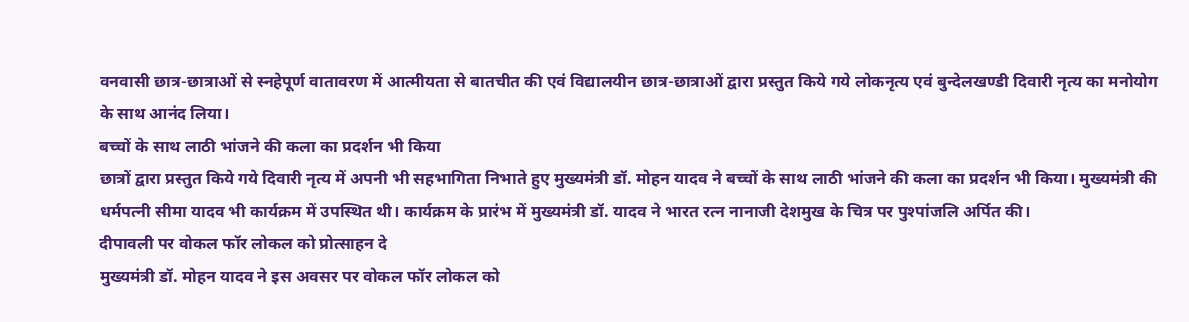वनवासी छात्र-छात्राओं से स्नहेपूर्ण वातावरण में आत्मीयता से बातचीत की एवं विद्यालयीन छात्र-छात्राओं द्वारा प्रस्तुत किये गये लोकनृत्य एवं बुन्देलखण्डी दिवारी नृत्य का मनोयोग के साथ आनंद लिया।
बच्चों के साथ लाठी भांजने की कला का प्रदर्शन भी किया
छात्रों द्वारा प्रस्तुत किये गये दिवारी नृत्य में अपनी भी सहभागिता निभाते हुए मुख्यमंत्री डॉ. मोहन यादव ने बच्चों के साथ लाठी भांजने की कला का प्रदर्शन भी किया। मुख्यमंत्री की धर्मपत्नी सीमा यादव भी कार्यक्रम में उपस्थित थी। कार्यक्रम के प्रारंभ में मुख्यमंत्री डॉ. यादव ने भारत रत्न नानाजी देशमुख के चित्र पर पुश्पांजलि अर्पित की।
दीपावली पर वोकल फॉर लोकल को प्रोत्साहन दे
मुख्यमंत्री डॉ. मोहन यादव ने इस अवसर पर वोकल फॉर लोकल को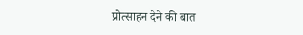प्रोत्साहन देने की बात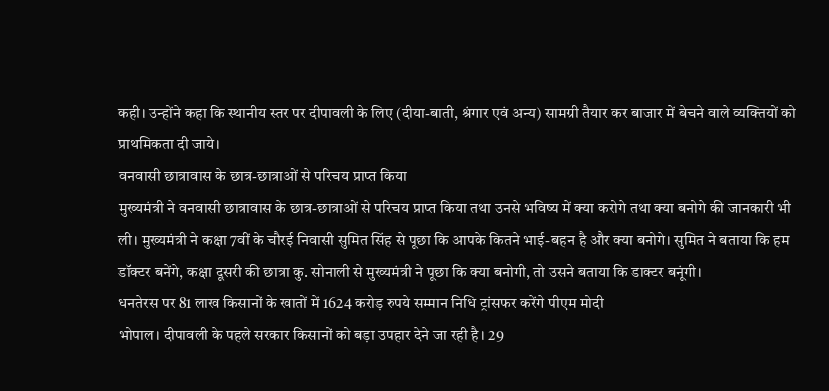कही। उन्होंने कहा कि स्थानीय स्तर पर दीपावली के लिए (दीया-बाती, श्रंगार एवं अन्य) सामग्री तैयार कर बाजार में बेचने वाले व्यक्तियों को प्राथमिकता दी जाये।
वनवासी छात्रावास के छात्र-छात्राओं से परिचय प्राप्त किया
मुख्यमंत्री ने वनवासी छात्रावास के छात्र-छात्राओं से परिचय प्राप्त किया तथा उनसे भविष्य में क्या करोगे तथा क्या बनोगे की जानकारी भी ली। मुख्यमंत्री ने कक्षा 7वीं के चौरई निवासी सुमित सिंह से पूछा कि आपके कितने भाई-बहन है और क्या बनोगे। सुमित ने बताया कि हम डॉक्टर बनेंगे, कक्षा दूसरी की छात्रा कु. सोनाली से मुख्यमंत्री ने पूछा कि क्या बनोगी, तो उसने बताया कि डाक्टर बनूंगी।
धनतेरस पर 81 लाख किसानों के खातों में 1624 करोड़ रुपये सम्मान निधि ट्रांसफर करेंगे पीएम मोदी
भोपाल। दीपावली के पहले सरकार किसानों को बड़ा उपहार देने जा रही है। 29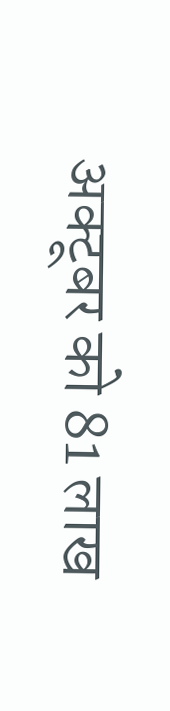अक्टूबर को 81 लाख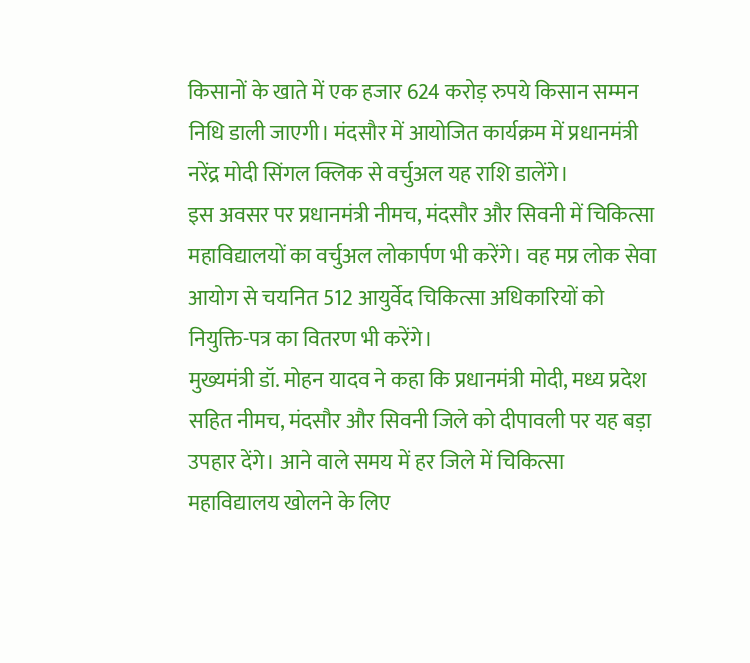किसानों के खाते में एक हजार 624 करोड़ रुपये किसान सम्मन निधि डाली जाएगी। मंदसौर में आयोजित कार्यक्रम में प्रधानमंत्री नरेंद्र मोदी सिंगल क्लिक से वर्चुअल यह राशि डालेंगे।
इस अवसर पर प्रधानमंत्री नीमच, मंदसौर और सिवनी में चिकित्सा महाविद्यालयों का वर्चुअल लोकार्पण भी करेंगे। वह मप्र लोक सेवा आयोग से चयनित 512 आयुर्वेद चिकित्सा अधिकारियों को नियुक्ति-पत्र का वितरण भी करेंगे।
मुख्यमंत्री डॉ. मोहन यादव ने कहा कि प्रधानमंत्री मोदी, मध्य प्रदेश सहित नीमच, मंदसौर और सिवनी जिले को दीपावली पर यह बड़ा उपहार देंगे। आने वाले समय में हर जिले में चिकित्सा महाविद्यालय खोलने के लिए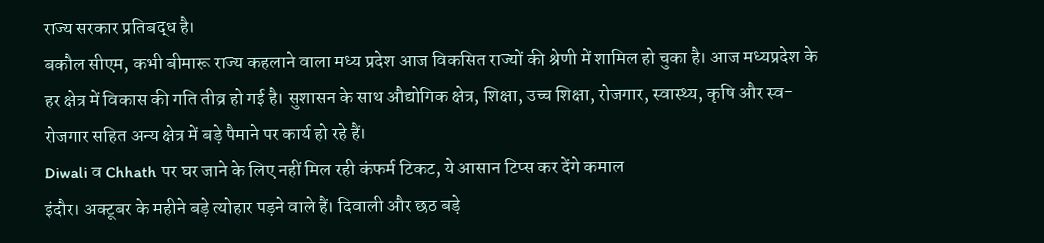राज्य सरकार प्रतिबद्ध है।
बकौल सीएम, कभी बीमारू राज्य कहलाने वाला मध्य प्रदेश आज विकसित राज्यों की श्रेणी में शामिल हो चुका है। आज मध्यप्रदेश के हर क्षेत्र में विकास की गति तीव्र हो गई है। सुशासन के साथ औद्योगिक क्षेत्र, शिक्षा, उच्च शिक्षा, रोजगार, स्वास्थ्य, कृषि और स्व-रोजगार सहित अन्य क्षेत्र में बड़े पैमाने पर कार्य हो रहे हैं।
Diwali व Chhath पर घर जाने के लिए नहीं मिल रही कंफर्म टिकट, ये आसान टिप्स कर देंगे कमाल
इंदौर। अक्टूबर के महीने बड़े त्योहार पड़ने वाले हैं। दिवाली और छठ बड़े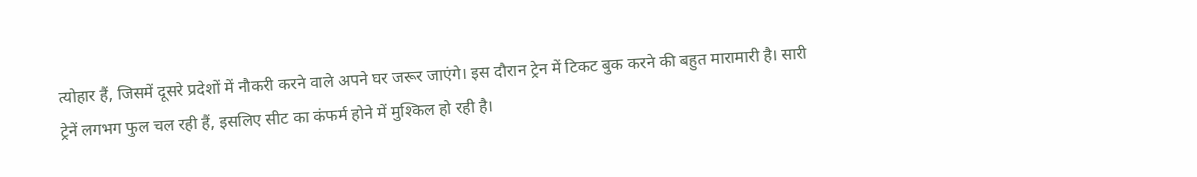त्योहार हैं, जिसमें दूसरे प्रदेशों में नौकरी करने वाले अपने घर जरूर जाएंगे। इस दौरान ट्रेन में टिकट बुक करने की बहुत मारामारी है। सारी ट्रेनें लगभग फुल चल रही हैं, इसलिए सीट का कंफर्म होने में मुश्किल हो रही है।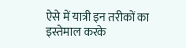ऐसे में यात्री इन तरीकों का इस्तेमाल करके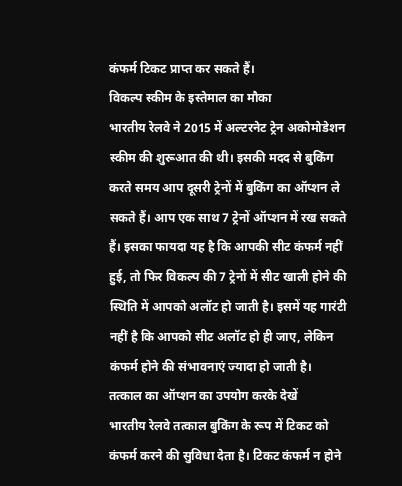कंफर्म टिकट प्राप्त कर सकते हैं।
विकल्प स्कीम के इस्तेमाल का मौका
भारतीय रेलवे ने 2015 में अल्टरनेट ट्रेन अकोमोडेशन स्कीम की शुरूआत की थी। इसकी मदद से बुकिंग करते समय आप दूसरी ट्रेनों में बुकिंग का ऑप्शन ले सकते हैं। आप एक साथ 7 ट्रेनों ऑप्शन में रख सकते हैं। इसका फायदा यह है कि आपकी सीट कंफर्म नहीं हुई, तो फिर विकल्प की 7 ट्रेनों में सीट खाली होने की स्थिति में आपको अलॉट हो जाती है। इसमें यह गारंटी नहीं है कि आपको सीट अलॉट हो ही जाए, लेकिन कंफर्म होने की संभावनाएं ज्यादा हो जाती है।
तत्काल का ऑप्शन का उपयोग करके देखें
भारतीय रेलवे तत्काल बुकिंग के रूप में टिकट को कंफर्म करने की सुविधा देता है। टिकट कंफर्म न होने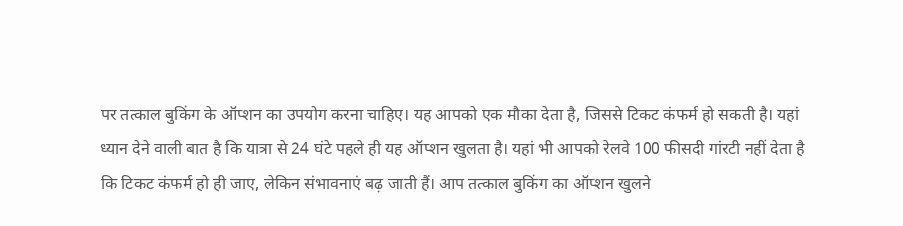पर तत्काल बुकिंग के ऑप्शन का उपयोग करना चाहिए। यह आपको एक मौका देता है, जिससे टिकट कंफर्म हो सकती है। यहां ध्यान देने वाली बात है कि यात्रा से 24 घंटे पहले ही यह ऑप्शन खुलता है। यहां भी आपको रेलवे 100 फीसदी गांरटी नहीं देता है कि टिकट कंफर्म हो ही जाए, लेकिन संभावनाएं बढ़ जाती हैं। आप तत्काल बुकिंग का ऑप्शन खुलने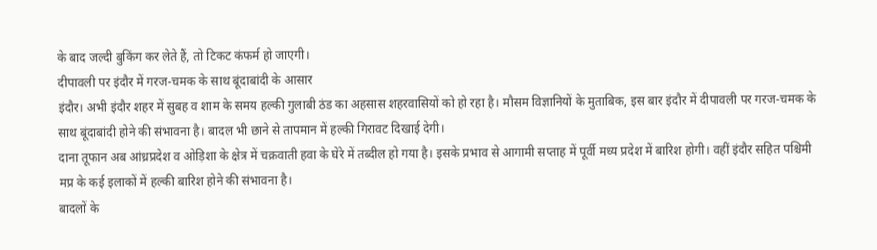के बाद जल्दी बुकिंग कर लेते हैं, तो टिकट कंफर्म हो जाएगी।
दीपावली पर इंदौर में गरज-चमक के साथ बूंदाबांदी के आसार
इंदौर। अभी इंदौर शहर में सुबह व शाम के समय हल्की गुलाबी ठंड का अहसास शहरवासियों को हो रहा है। मौसम विज्ञानियों के मुताबिक, इस बार इंदौर में दीपावली पर गरज-चमक के साथ बूंदाबांदी होने की संभावना है। बादल भी छाने से तापमान में हल्की गिरावट दिखाई देगी।
दाना तूफान अब आंध्रप्रदेश व ओड़िशा के क्षेत्र में चक्रवाती हवा के घेरे में तब्दील हो गया है। इसके प्रभाव से आगामी सप्ताह में पूर्वी मध्य प्रदेश में बारिश होगी। वहीं इंदौर सहित पश्चिमी मप्र के कई इलाकों में हल्की बारिश होने की संभावना है।
बादलों के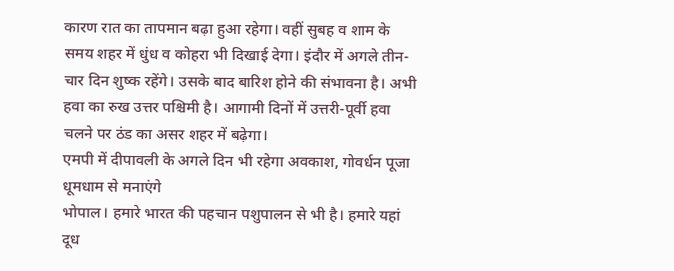कारण रात का तापमान बढ़ा हुआ रहेगा। वहीं सुबह व शाम के समय शहर में धुंध व कोहरा भी दिखाई देगा। इंदौर में अगले तीन-चार दिन शुष्क रहेंगे। उसके बाद बारिश होने की संभावना है। अभी हवा का रुख उत्तर पश्चिमी है। आगामी दिनों में उत्तरी-पूर्वी हवा चलने पर ठंड का असर शहर में बढ़ेगा।
एमपी में दीपावली के अगले दिन भी रहेगा अवकाश, गोवर्धन पूजा धूमधाम से मनाएंगे
भोपाल। हमारे भारत की पहचान पशुपालन से भी है। हमारे यहां दूध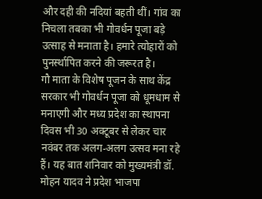और दही की नदियां बहती थीं। गांव का निचला तबका भी गोवर्धन पूजा बड़े उत्साह से मनाता है। हमारे त्योहारों को पुनर्स्थापित करने की जरूरत है।
गौ माता के विशेष पूजन के साथ केंद्र सरकार भी गोवर्धन पूजा को धूमधाम से मनाएगी और मध्य प्रदेश का स्थापना दिवस भी 30 अक्टूबर से लेकर चार नवंबर तक अलग-अलग उत्सव मना रहे हैं। यह बात शनिवार को मुख्यमंत्री डॉ. मोहन यादव ने प्रदेश भाजपा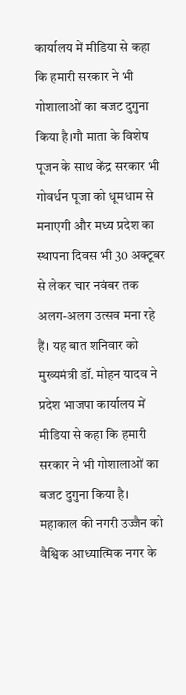कार्यालय में मीडिया से कहा कि हमारी सरकार ने भी गोशालाओं का बजट दुगुना किया है।गौ माता के विशेष पूजन के साथ केंद्र सरकार भी गोवर्धन पूजा को धूमधाम से मनाएगी और मध्य प्रदेश का स्थापना दिवस भी 30 अक्टूबर से लेकर चार नवंबर तक अलग-अलग उत्सव मना रहे हैं। यह बात शनिवार को मुख्यमंत्री डॉ. मोहन यादव ने प्रदेश भाजपा कार्यालय में मीडिया से कहा कि हमारी सरकार ने भी गोशालाओं का बजट दुगुना किया है।
महाकाल की नगरी उज्जैन को वैश्विक आध्यात्मिक नगर के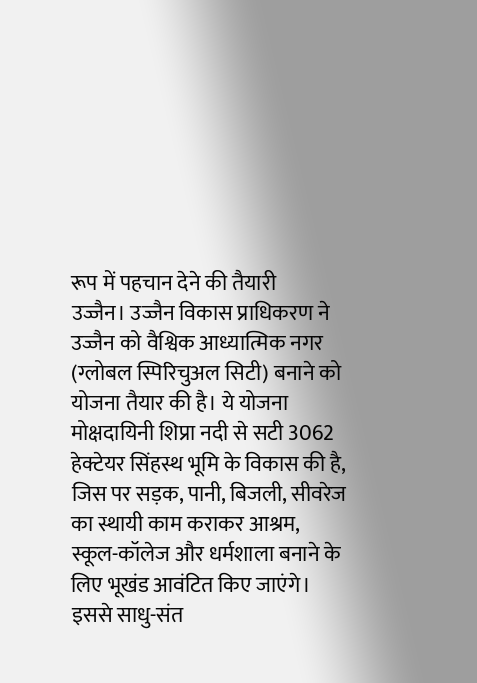रूप में पहचान देने की तैयारी
उज्जैन। उज्जैन विकास प्राधिकरण ने उज्जैन को वैश्विक आध्यात्मिक नगर (ग्लोबल स्पिरिचुअल सिटी) बनाने को योजना तैयार की है। ये योजना मोक्षदायिनी शिप्रा नदी से सटी 3062 हेक्टेयर सिंहस्थ भूमि के विकास की है, जिस पर सड़क, पानी, बिजली, सीवरेज का स्थायी काम कराकर आश्रम, स्कूल-कॉलेज और धर्मशाला बनाने के लिए भूखंड आवंटित किए जाएंगे।
इससे साधु-संत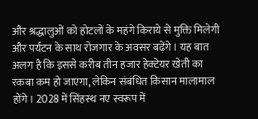और श्रद्धालुओं को होटलों के महंगे किराये से मुक्ति मिलेगी और पर्यटन के साथ रोजगार के अवसर बढ़ेंगे। यह बात अलग है कि इससे करीब तीन हजार हेक्टेयर खेती का रकबा कम हो जाएगा, लेकिन संबंधित किसान मालामाल होंगे। 2028 में सिंहस्थ नए स्वरूप में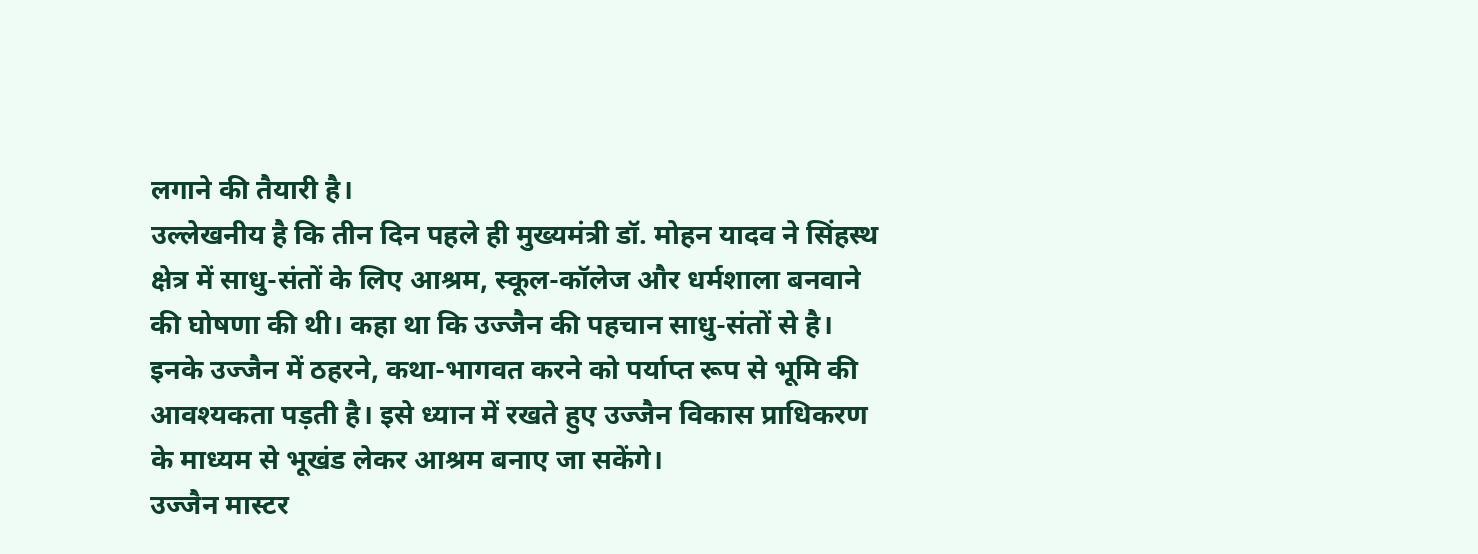लगाने की तैयारी है।
उल्लेखनीय है कि तीन दिन पहले ही मुख्यमंत्री डॉ. मोहन यादव ने सिंहस्थ क्षेत्र में साधु-संतों के लिए आश्रम, स्कूल-कॉलेज और धर्मशाला बनवाने की घोषणा की थी। कहा था कि उज्जैन की पहचान साधु-संतों से है। इनके उज्जैन में ठहरने, कथा-भागवत करने को पर्याप्त रूप से भूमि की आवश्यकता पड़ती है। इसे ध्यान में रखते हुए उज्जैन विकास प्राधिकरण के माध्यम से भूखंड लेकर आश्रम बनाए जा सकेंगे।
उज्जैन मास्टर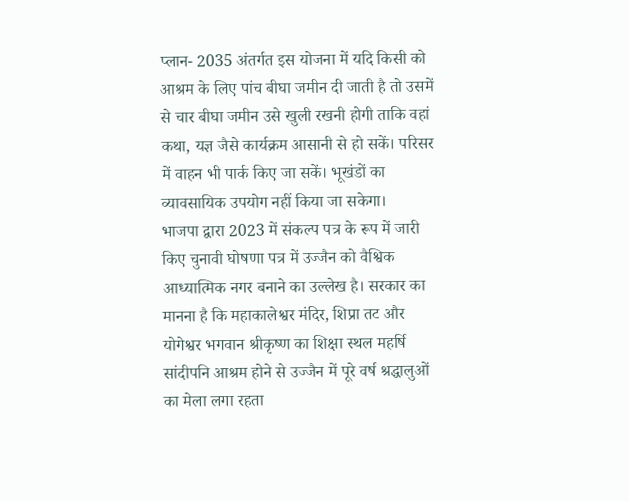प्लान- 2035 अंतर्गत इस योजना में यदि किसी को आश्रम के लिए पांच बीघा जमीन दी जाती है तो उसमें से चार बीघा जमीन उसे खुली रखनी होगी ताकि वहां कथा, यज्ञ जैसे कार्यक्रम आसानी से हो सकें। परिसर में वाहन भी पार्क किए जा सकें। भूखंडों का व्यावसायिक उपयोग नहीं किया जा सकेगा।
भाजपा द्वारा 2023 में संकल्प पत्र के रूप में जारी किए चुनावी घोषणा पत्र में उज्जैन को वैश्विक आध्यात्मिक नगर बनाने का उल्लेख है। सरकार का मानना है कि महाकालेश्वर मंदिर, शिप्रा तट और योगेश्वर भगवान श्रीकृष्ण का शिक्षा स्थल महर्षि सांदीपनि आश्रम होने से उज्जैन में पूरे वर्ष श्रद्धालुओं का मेला लगा रहता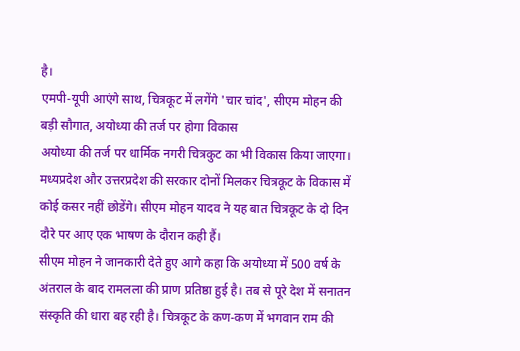है।
एमपी-यूपी आएंगे साथ, चित्रकूट में लगेंगे 'चार चांद', सीएम मोहन की बड़ी सौगात, अयोध्या की तर्ज पर होगा विकास
अयोध्या की तर्ज पर धार्मिक नगरी चित्रकुट का भी विकास किया जाएगा। मध्यप्रदेश और उत्तरप्रदेश की सरकार दोनों मिलकर चित्रकूट के विकास में कोई कसर नहीं छोडेंगे। सीएम मोहन यादव ने यह बात चित्रकूट के दो दिन दौरे पर आए एक भाषण के दौरान कही हैं।
सीएम मोहन ने जानकारी देते हुए आगे कहा कि अयोध्या में 500 वर्ष के अंतराल के बाद रामलला की प्राण प्रतिष्ठा हुई है। तब से पूरे देश में सनातन संस्कृति की धारा बह रही है। चित्रकूट के कण-कण में भगवान राम की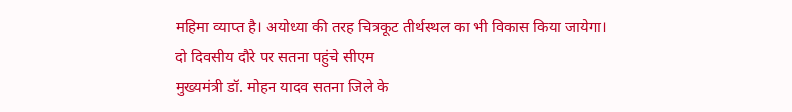महिमा व्याप्त है। अयोध्या की तरह चित्रकूट तीर्थस्थल का भी विकास किया जायेगा।
दो दिवसीय दौरे पर सतना पहुंचे सीएम
मुख्यमंत्री डॉ. मोहन यादव सतना जिले के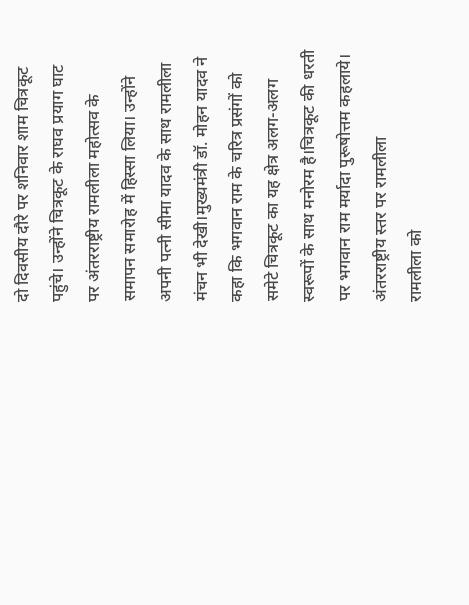दो दिवसीय दौरे पर शनिवार शाम चित्रकूट पहुंचे। उन्होंने चित्रकूट के राघव प्रयाग घाट पर अंतरराष्ट्रीय रामलीला महोत्सव के समापन समारोह में हिस्सा लिया। उन्होंने अपनी पत्नी सीमा यादव के साथ रामलीला मंचन भी देखी।मुख्यमंत्री डॉ. मोहन यादव ने कहा कि भगवान राम के चरित्र प्रसंगों को समेटे चित्रकूट का यह क्षेत्र अलग-अलग स्वरूपों के साथ मनोरम है।चित्रकूट की धरती पर भगवान राम मर्यादा पुरूषोत्तम कहलाये।
अंतरराष्ट्रीय स्तर पर रामलीला
रामलीला को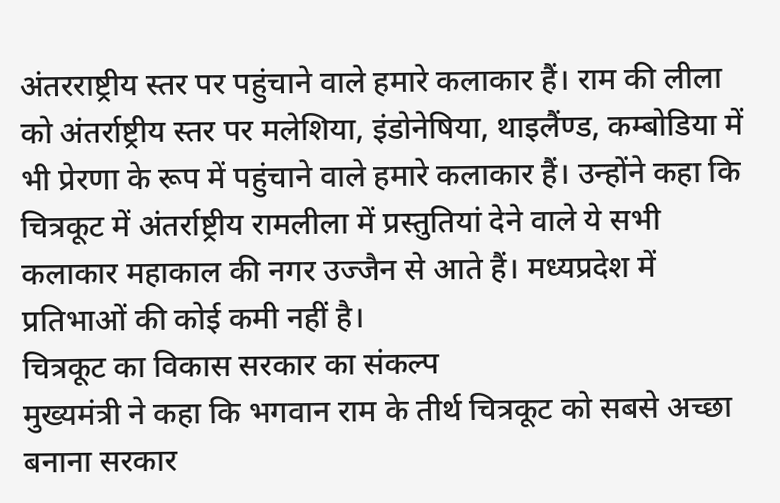अंतरराष्ट्रीय स्तर पर पहुंचाने वाले हमारे कलाकार हैं। राम की लीला को अंतर्राष्ट्रीय स्तर पर मलेशिया, इंडोनेषिया, थाइलैंण्ड, कम्बोडिया में भी प्रेरणा के रूप में पहुंचाने वाले हमारे कलाकार हैं। उन्होंने कहा कि चित्रकूट में अंतर्राष्ट्रीय रामलीला में प्रस्तुतियां देने वाले ये सभी कलाकार महाकाल की नगर उज्जैन से आते हैं। मध्यप्रदेश में प्रतिभाओं की कोई कमी नहीं है।
चित्रकूट का विकास सरकार का संकल्प
मुख्यमंत्री ने कहा कि भगवान राम के तीर्थ चित्रकूट को सबसे अच्छा बनाना सरकार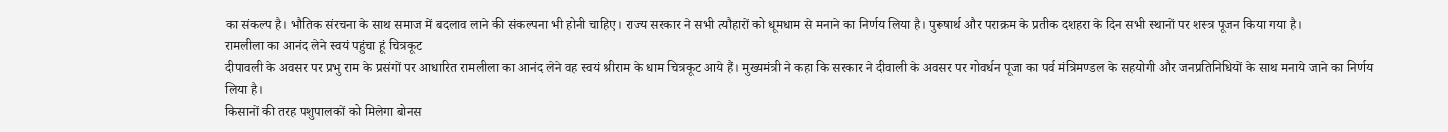का संकल्प है। भौतिक संरचना के साथ समाज में बदलाव लाने की संकल्पना भी होनी चाहिए। राज्य सरकार ने सभी त्यौहारों को धूमधाम से मनाने का निर्णय लिया है। पुरूषार्थ और पराक्रम के प्रतीक दशहरा के दिन सभी स्थानों पर शस्त्र पूजन किया गया है।
रामलीला का आनंद लेने स्वयं पहुंचा हूं चित्रकूट
दीपावली के अवसर पर प्रभु राम के प्रसंगों पर आधारित रामलीला का आनंद लेने वह स्वयं श्रीराम के धाम चित्रकूट आये हैं। मुख्यमंत्री ने कहा कि सरकार ने दीवाली के अवसर पर गोवर्धन पूजा का पर्व मंत्रिमण्डल के सहयोगी और जनप्रतिनिधियों के साथ मनाये जाने का निर्णय लिया है।
किसानों की तरह पशुपालकों को मिलेगा बोनस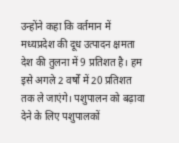उन्होंने कहा कि वर्तमान में मध्यप्रदेश की दूध उत्पादन क्षमता देश की तुलना में 9 प्रतिशत है। हम इसे अगले 2 वर्षों में 20 प्रतिशत तक ले जाएंगे। पशुपालन को बढ़ावा देने के लिए पशुपालकों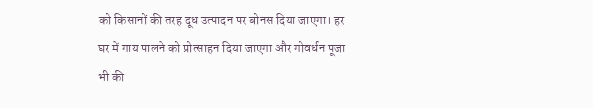को किसानों की तरह दूध उत्पादन पर बोनस दिया जाएगा। हर घर में गाय पालने को प्रोत्साहन दिया जाएगा और गोवर्धन पूजा भी की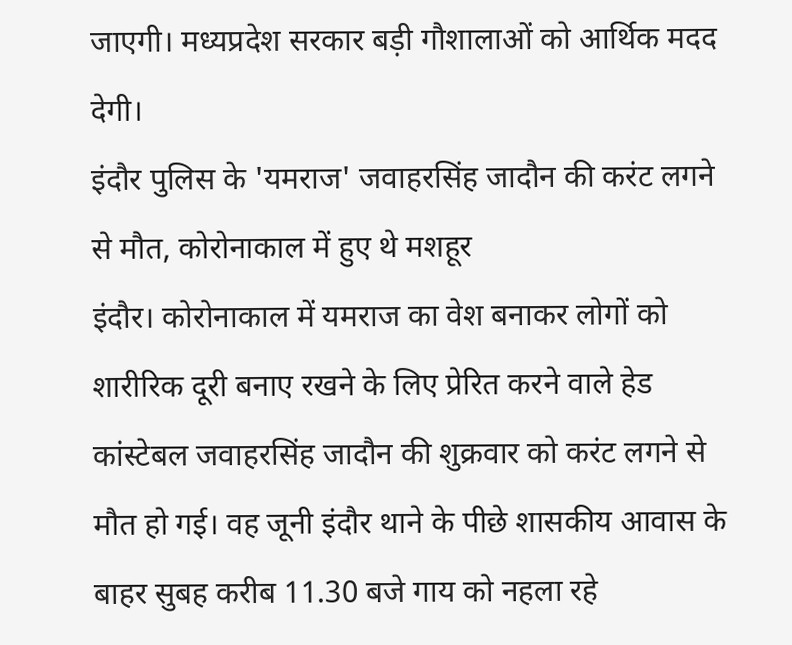जाएगी। मध्यप्रदेश सरकार बड़ी गौशालाओं को आर्थिक मदद देगी।
इंदौर पुलिस के 'यमराज' जवाहरसिंह जादौन की करंट लगने से मौत, कोरोनाकाल में हुए थे मशहूर
इंदौर। कोरोनाकाल में यमराज का वेश बनाकर लोगों को शारीरिक दूरी बनाए रखने के लिए प्रेरित करने वाले हेड कांस्टेबल जवाहरसिंह जादौन की शुक्रवार को करंट लगने से मौत हो गई। वह जूनी इंदौर थाने के पीछे शासकीय आवास के बाहर सुबह करीब 11.30 बजे गाय को नहला रहे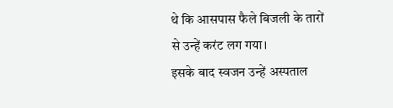थे कि आसपास फैले बिजली के तारों से उन्हें करंट लग गया।
इसके बाद स्वजन उन्हें अस्पताल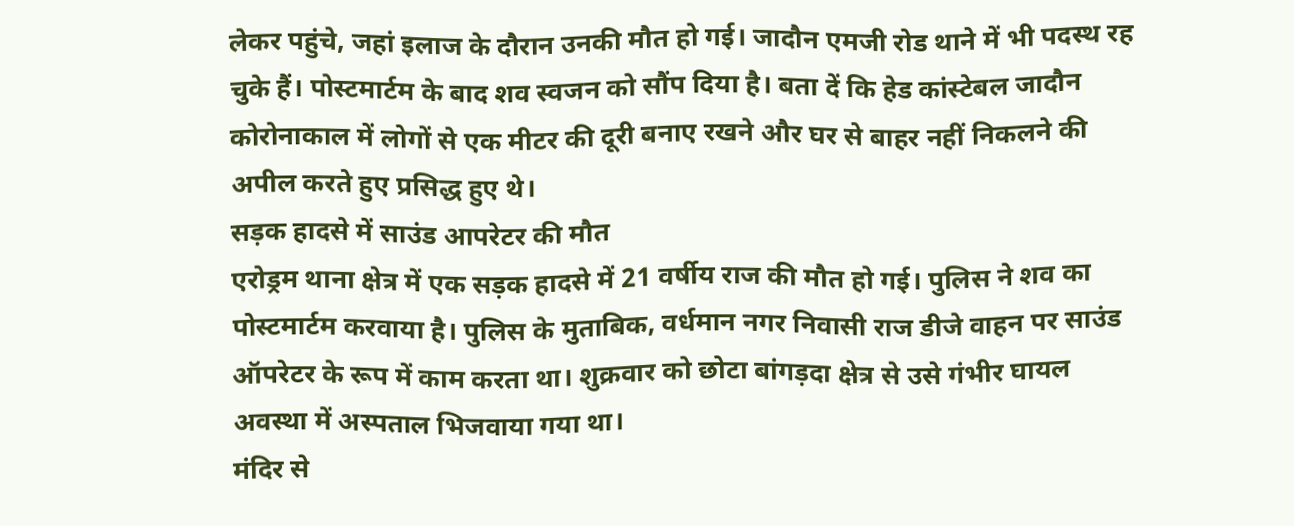लेकर पहुंचे, जहां इलाज के दौरान उनकी मौत हो गई। जादौन एमजी रोड थाने में भी पदस्थ रह चुके हैं। पोस्टमार्टम के बाद शव स्वजन को सौंप दिया है। बता दें कि हेड कांस्टेबल जादौन कोरोनाकाल में लोगों से एक मीटर की दूरी बनाए रखने और घर से बाहर नहीं निकलने की अपील करते हुए प्रसिद्ध हुए थे।
सड़क हादसे में साउंड आपरेटर की मौत
एरोड्रम थाना क्षेत्र में एक सड़क हादसे में 21 वर्षीय राज की मौत हो गई। पुलिस ने शव का पोस्टमार्टम करवाया है। पुलिस के मुताबिक, वर्धमान नगर निवासी राज डीजे वाहन पर साउंड ऑपरेटर के रूप में काम करता था। शुक्रवार को छोटा बांगड़दा क्षेत्र से उसे गंभीर घायल अवस्था में अस्पताल भिजवाया गया था।
मंदिर से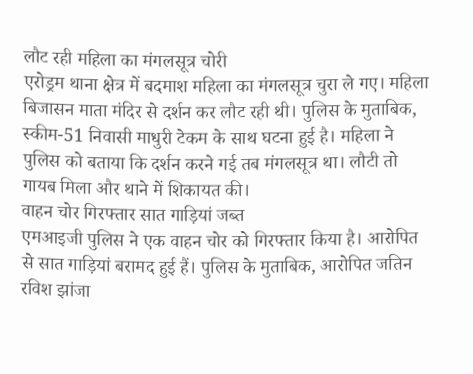लौट रही महिला का मंगलसूत्र चोरी
एरोड्रम थाना क्षेत्र में बदमाश महिला का मंगलसूत्र चुरा ले गए। महिला बिजासन माता मंदिर से दर्शन कर लौट रही थी। पुलिस के मुताबिक, स्कीम-51 निवासी माधुरी टेकम के साथ घटना हुई है। महिला ने पुलिस को बताया कि दर्शन करने गई तब मंगलसूत्र था। लौटी तो गायब मिला और थाने में शिकायत की।
वाहन चोर गिरफ्तार सात गाड़ियां जब्त
एमआइजी पुलिस ने एक वाहन चोर को गिरफ्तार किया है। आरोपित से सात गाड़ियां बरामद हुई हैं। पुलिस के मुताबिक, आरोपित जतिन रविश झांजा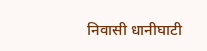निवासी धानीघाटी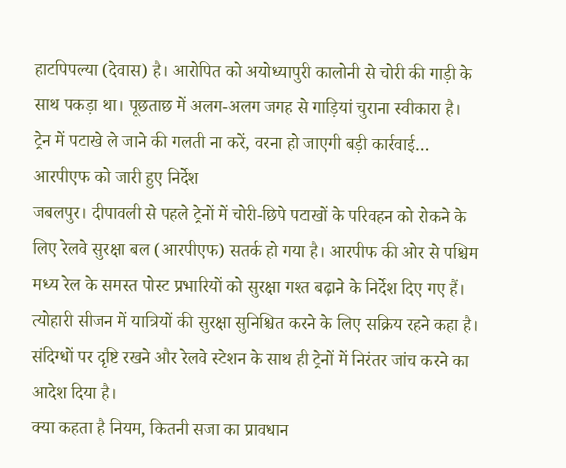हाटपिपल्या (देवास) है। आरोपित को अयोध्यापुरी कालोनी से चोरी की गाड़ी के साथ पकड़ा था। पूछताछ में अलग-अलग जगह से गाड़ियां चुराना स्वीकारा है।
ट्रेन में पटाखे ले जाने की गलती ना करें, वरना हो जाएगी बड़ी कार्रवाई… आरपीएफ को जारी हुए निर्देश
जबलपुर। दीपावली से पहले ट्रेनों में चोरी-छिपे पटाखों के परिवहन को रोकने के लिए रेलवे सुरक्षा बल (आरपीएफ) सतर्क हो गया है। आरपीफ की ओर से पश्चिम मध्य रेल के समस्त पोस्ट प्रभारियों को सुरक्षा गश्त बढ़ाने के निर्देश दिए गए हैं।
त्योहारी सीजन में यात्रियों की सुरक्षा सुनिश्चित करने के लिए सक्रिय रहने कहा है। संदिग्धों पर दृष्टि रखने और रेलवे स्टेशन के साथ ही ट्रेनों में निरंतर जांच करने का आदेश दिया है।
क्या कहता है नियम, कितनी सजा का प्रावधान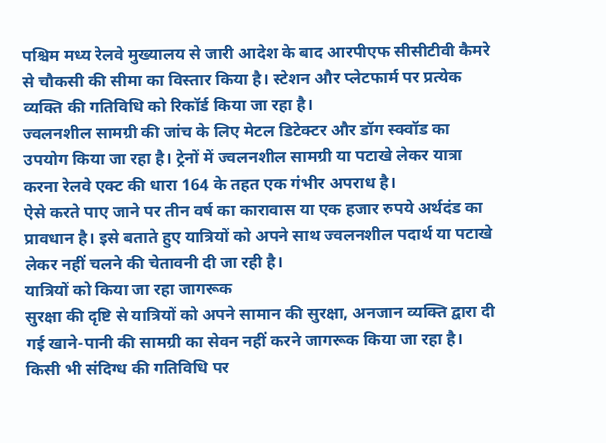पश्चिम मध्य रेलवे मुख्यालय से जारी आदेश के बाद आरपीएफ सीसीटीवी कैमरे से चौकसी की सीमा का विस्तार किया है। स्टेशन और प्लेटफार्म पर प्रत्येक व्यक्ति की गतिविधि को रिकॉर्ड किया जा रहा है।
ज्वलनशील सामग्री की जांच के लिए मेटल डिटेक्टर और डॉग स्क्वॉड का उपयोग किया जा रहा है। ट्रेनों में ज्वलनशील सामग्री या पटाखे लेकर यात्रा करना रेलवे एक्ट की धारा 164 के तहत एक गंभीर अपराध है।
ऐसे करते पाए जाने पर तीन वर्ष का कारावास या एक हजार रुपये अर्थदंड का प्रावधान है। इसे बताते हुए यात्रियों को अपने साथ ज्वलनशील पदार्थ या पटाखे लेकर नहीं चलने की चेतावनी दी जा रही है।
यात्रियों को किया जा रहा जागरूक
सुरक्षा की दृष्टि से यात्रियों को अपने सामान की सुरक्षा, अनजान व्यक्ति द्वारा दी गई खाने-पानी की सामग्री का सेवन नहीं करने जागरूक किया जा रहा है। किसी भी संदिग्ध की गतिविधि पर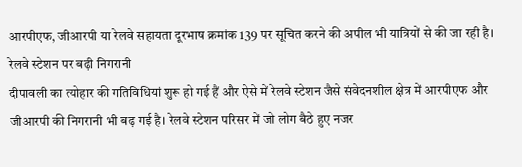आरपीएफ, जीआरपी या रेलवे सहायता दूरभाष क्रमांक 139 पर सूचित करने की अपील भी यात्रियों से की जा रही है।
रेलवे स्टेशन पर बढ़ी निगरानी
दीपावली का त्योहार की गतिविधियां शुरू हो गई हैं और ऐसे में रेलवे स्टेशन जैसे संवेदनशील क्षेत्र में आरपीएफ और जीआरपी की निगरानी भी बढ़ गई है। रेलवे स्टेशन परिसर में जो लोग बैठे हुए नजर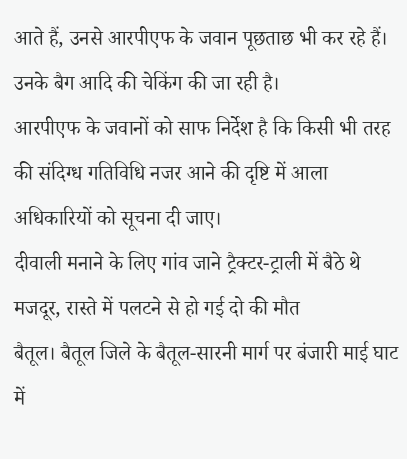आते हैं, उनसे आरपीएफ के जवान पूछताछ भी कर रहे हैं। उनके बैग आदि की चेकिंग की जा रही है।
आरपीएफ के जवानों को साफ निर्देश है कि किसी भी तरह की संदिग्ध गतिविधि नजर आने की दृष्टि में आला अधिकारियों को सूचना दी जाए।
दीवाली मनाने के लिए गांव जाने ट्रैक्टर-ट्राली में बैठे थे मजदूर, रास्ते में पलटने से हो गई दो की मौत
बैतूल। बैतूल जिले के बैतूल-सारनी मार्ग पर बंजारी माई घाट में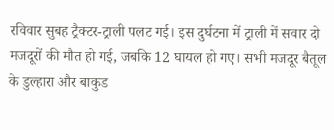रविवार सुबह ट्रैक्टर-ट्राली पलट गई। इस दुर्घटना में ट्राली में सवार दो मजदूरों की मौत हो गई, जबकि 12 घायल हो गए। सभी मजदूर बैतूल के डुल्हारा और बाकुड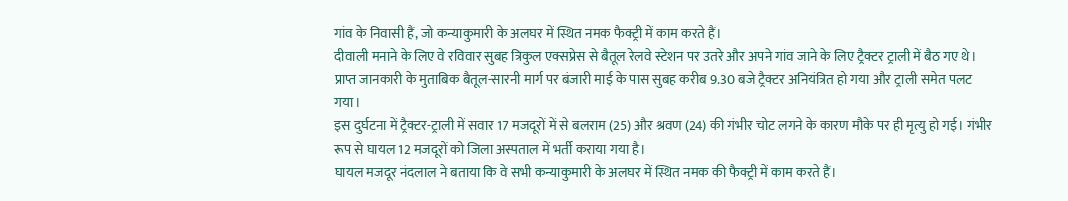गांव के निवासी हैं, जो कन्याकुमारी के अलघर में स्थित नमक फैक्ट्री में काम करते हैं।
दीवाली मनाने के लिए वे रविवार सुबह त्रिकुल एक्सप्रेस से बैतूल रेलवे स्टेशन पर उतरे और अपने गांव जाने के लिए ट्रैक्टर ट्राली में बैठ गए थे। प्राप्त जानकारी के मुताबिक बैतूल-सारनी मार्ग पर बंजारी माई के पास सुबह करीब 9.30 बजे ट्रैक्टर अनियंत्रित हो गया और ट्राली समेत पलट गया।
इस दुर्घटना में ट्रैक्टर-ट्राली में सवार 17 मजदूरों में से बलराम (25) और श्रवण (24) की गंभीर चोट लगने के कारण मौके पर ही मृत्यु हो गई। गंभीर रूप से घायल 12 मजदूरों को जिला अस्पताल में भर्ती कराया गया है।
घायल मजदूर नंदलाल ने बताया कि वे सभी कन्याकुमारी के अलघर में स्थित नमक की फैक्ट्री में काम करते हैं।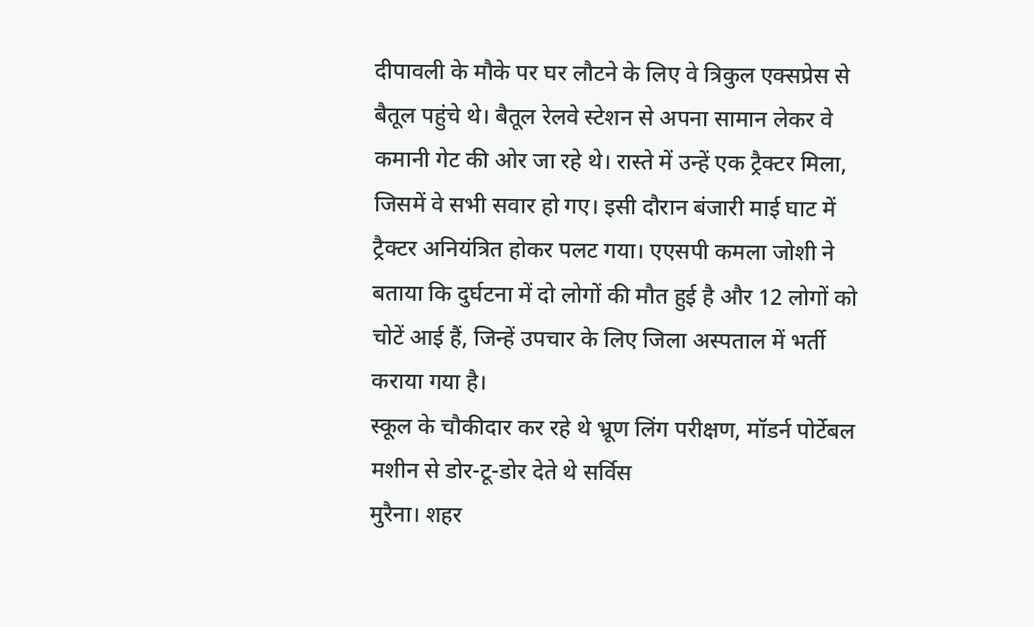दीपावली के मौके पर घर लौटने के लिए वे त्रिकुल एक्सप्रेस से बैतूल पहुंचे थे। बैतूल रेलवे स्टेशन से अपना सामान लेकर वे कमानी गेट की ओर जा रहे थे। रास्ते में उन्हें एक ट्रैक्टर मिला, जिसमें वे सभी सवार हो गए। इसी दौरान बंजारी माई घाट में ट्रैक्टर अनियंत्रित होकर पलट गया। एएसपी कमला जोशी ने बताया कि दुर्घटना में दो लोगों की मौत हुई है और 12 लोगों को चोटें आई हैं, जिन्हें उपचार के लिए जिला अस्पताल में भर्ती कराया गया है।
स्कूल के चौकीदार कर रहे थे भ्रूण लिंग परीक्षण, मॉडर्न पोर्टेबल मशीन से डोर-टू-डोर देते थे सर्विस
मुरैना। शहर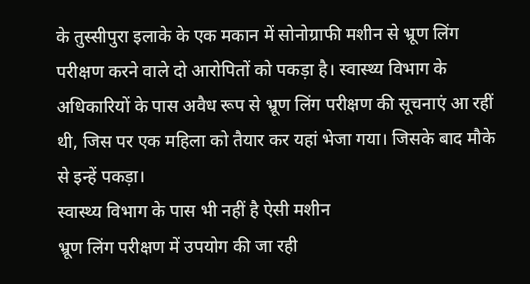के तुस्सीपुरा इलाके के एक मकान में सोनोग्राफी मशीन से भ्रूण लिंग परीक्षण करने वाले दो आरोपितों को पकड़ा है। स्वास्थ्य विभाग के अधिकारियों के पास अवैध रूप से भ्रूण लिंग परीक्षण की सूचनाएं आ रहीं थी, जिस पर एक महिला को तैयार कर यहां भेजा गया। जिसके बाद मौके से इन्हें पकड़ा।
स्वास्थ्य विभाग के पास भी नहीं है ऐसी मशीन
भ्रूण लिंग परीक्षण में उपयोग की जा रही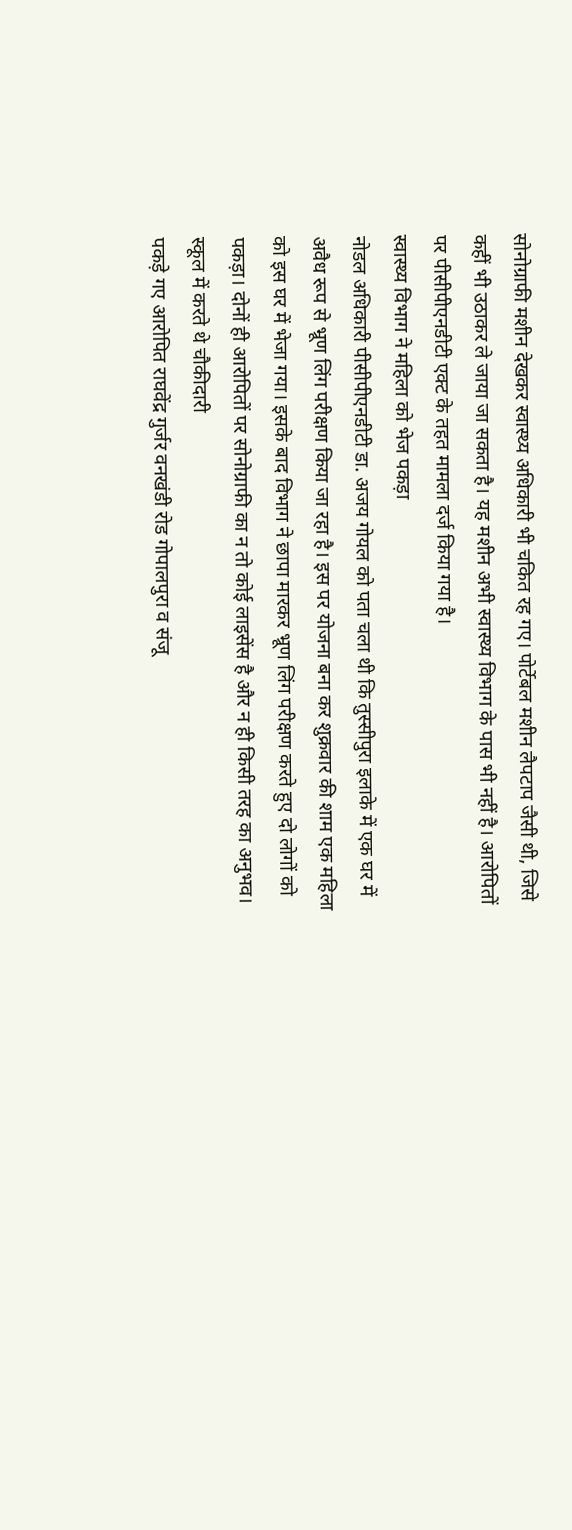सोनोग्राफी मशीन देखकर स्वास्थ्य अधिकारी भी चकित रह गए। पोर्टेबल मशीन लैपटाप जैसी थी, जिसे कहीं भी उठाकर ले जाया जा सकता है। यह मशीन अभी स्वास्थ्य विभाग के पास भी नहीं है। आरोपितों पर पीसीपीएनडीटी एक्ट के तहत मामला दर्ज किया गया है।
स्वास्थ्य विभाग ने महिला को भेज पकड़ा
नोडल अधिकारी पीसीपीएनडीटी डा. अजय गोयल को पता चला थी कि तुस्सीपुरा इलाके में एक घर में अवैध रूप से भ्रूण लिंग परीक्षण किया जा रहा है। इस पर योजना बना कर शुक्रवार की शाम एक महिला को इस घर में भेजा गया। इसके बाद विभाग ने छापा मारकर भ्रूण लिंग परीक्षण करते हुए दो लोगों को पकड़ा। दोनों ही आरोपितों पर सोनोग्राफी का न तो कोई लाइसेंस है और न ही किसी तरह का अनुभव।
स्कूल में करते थे चौकीदारी
पकड़े गए आरोपित राघवेंद्र गुर्जर वनखंडी रोड गोपालपुरा व संजू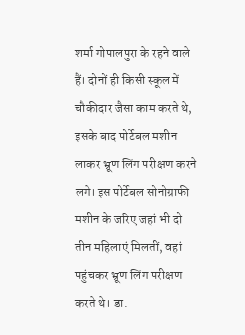शर्मा गोपालपुरा के रहने वाले हैं। दोनों ही किसी स्कूल में चौकीदार जैसा काम करते थे, इसके बाद पोर्टेबल मशीन लाकर भ्रूण लिंग परीक्षण करने लगे। इस पोर्टेबल सोनोग्राफी मशीन के जरिए जहां भी दो तीन महिलाएं मिलतीं, वहां पहुंचकर भ्रूण लिंग परीक्षण करते थे। डा.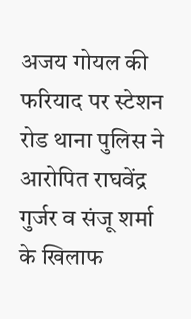अजय गोयल की फरियाद पर स्टेशन रोड थाना पुलिस ने आरोपित राघवेंद्र गुर्जर व संजू शर्मा के खिलाफ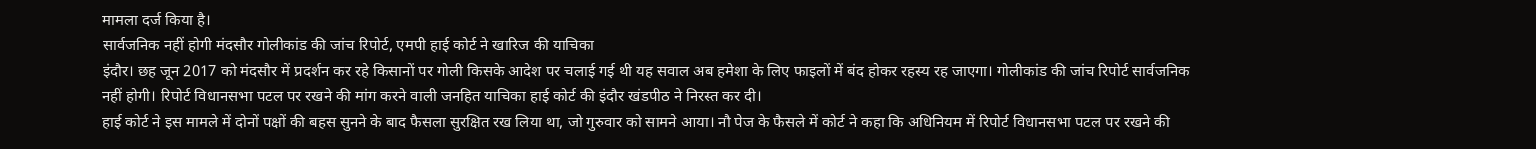मामला दर्ज किया है।
सार्वजनिक नहीं होगी मंदसौर गोलीकांड की जांच रिपोर्ट, एमपी हाई कोर्ट ने खारिज की याचिका
इंदौर। छह जून 2017 को मंदसौर में प्रदर्शन कर रहे किसानों पर गोली किसके आदेश पर चलाई गई थी यह सवाल अब हमेशा के लिए फाइलों में बंद होकर रहस्य रह जाएगा। गोलीकांड की जांच रिपोर्ट सार्वजनिक नहीं होगी। रिपोर्ट विधानसभा पटल पर रखने की मांग करने वाली जनहित याचिका हाई कोर्ट की इंदौर खंडपीठ ने निरस्त कर दी।
हाई कोर्ट ने इस मामले में दोनों पक्षों की बहस सुनने के बाद फैसला सुरक्षित रख लिया था, जो गुरुवार को सामने आया। नौ पेज के फैसले में कोर्ट ने कहा कि अधिनियम में रिपोर्ट विधानसभा पटल पर रखने की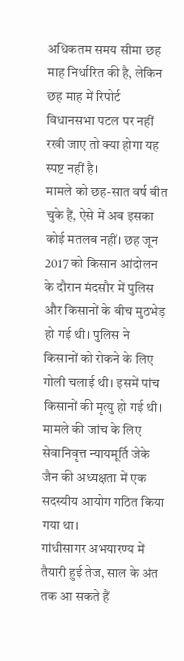अधिकतम समय सीमा छह माह निर्धारित की है, लेकिन छह माह में रिपोर्ट विधानसभा पटल पर नहीं रखी जाए तो क्या होगा यह स्पष्ट नहीं है।
मामले को छह-सात वर्ष बीत चुके हैं, ऐसे में अब इसका कोई मतलब नहीं। छह जून 2017 को किसान आंदोलन के दौरान मंदसौर में पुलिस और किसानों के बीच मुठभेड़ हो गई थी। पुलिस ने किसानों को रोकने के लिए गोली चलाई थी। इसमें पांच किसानों की मृत्यु हो गई थी। मामले की जांच के लिए सेवानिवृत्त न्यायमूर्ति जेके जैन की अध्यक्षता में एक सदस्यीय आयोग गठित किया गया था।
गांधीसागर अभयारण्य में तैयारी हुई तेज, साल के अंत तक आ सकते हैं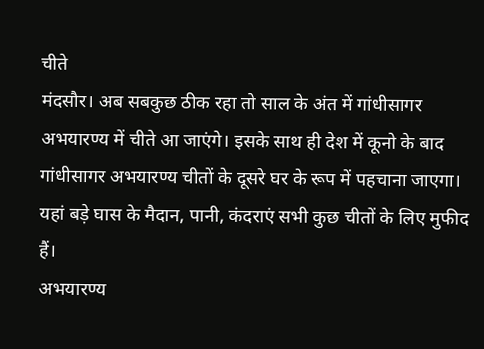चीते
मंदसौर। अब सबकुछ ठीक रहा तो साल के अंत में गांधीसागर अभयारण्य में चीते आ जाएंगे। इसके साथ ही देश में कूनो के बाद गांधीसागर अभयारण्य चीतों के दूसरे घर के रूप में पहचाना जाएगा। यहां बड़े घास के मैदान, पानी, कंदराएं सभी कुछ चीतों के लिए मुफीद हैं।
अभयारण्य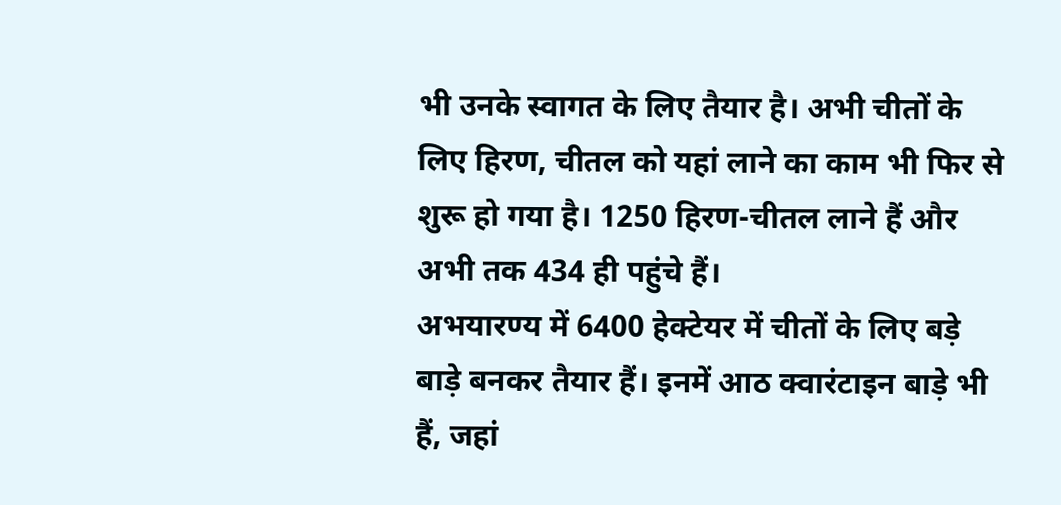भी उनके स्वागत के लिए तैयार है। अभी चीतों के लिए हिरण, चीतल को यहां लाने का काम भी फिर से शुरू हो गया है। 1250 हिरण-चीतल लाने हैं और अभी तक 434 ही पहुंचे हैं।
अभयारण्य में 6400 हेक्टेयर में चीतों के लिए बड़े बाड़े बनकर तैयार हैं। इनमें आठ क्वारंटाइन बाड़े भी हैं, जहां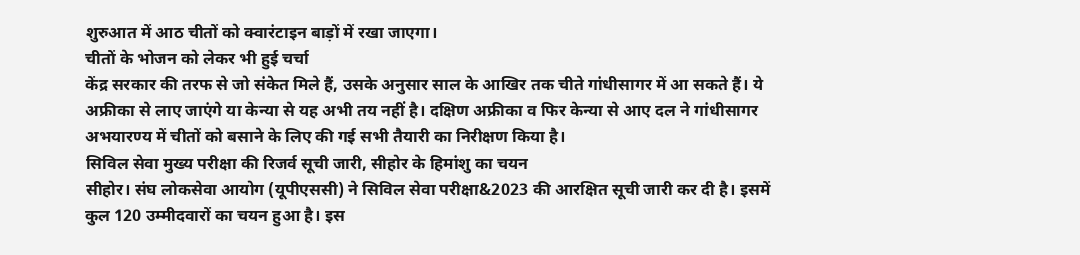शुरुआत में आठ चीतों को क्वारंटाइन बाड़ों में रखा जाएगा।
चीतों के भोजन को लेकर भी हुई चर्चा
केंद्र सरकार की तरफ से जो संकेत मिले हैं, उसके अनुसार साल के आखिर तक चीते गांधीसागर में आ सकते हैं। ये अफ्रीका से लाए जाएंगे या केन्या से यह अभी तय नहीं है। दक्षिण अफ्रीका व फिर केन्या से आए दल ने गांधीसागर अभयारण्य में चीतों को बसाने के लिए की गई सभी तैयारी का निरीक्षण किया है।
सिविल सेवा मुख्य परीक्षा की रिजर्व सूची जारी, सीहोर के हिमांशु का चयन
सीहोर। संघ लोकसेवा आयोग (यूपीएससी) ने सिविल सेवा परीक्षा&2023 की आरक्षित सूची जारी कर दी है। इसमें कुल 120 उम्मीदवारों का चयन हुआ है। इस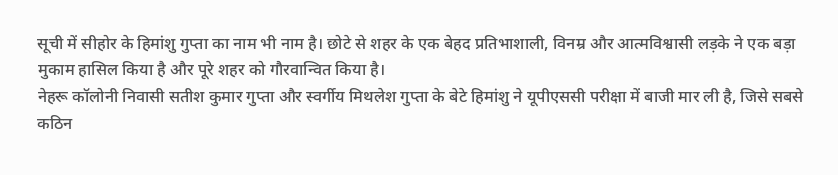सूची में सीहोर के हिमांशु गुप्ता का नाम भी नाम है। छोटे से शहर के एक बेहद प्रतिभाशाली, विनम्र और आत्मविश्वासी लड़के ने एक बड़ा मुकाम हासिल किया है और पूरे शहर को गौरवान्वित किया है।
नेहरू कॉलोनी निवासी सतीश कुमार गुप्ता और स्वर्गीय मिथलेश गुप्ता के बेटे हिमांशु ने यूपीएससी परीक्षा में बाजी मार ली है, जिसे सबसे कठिन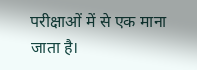परीक्षाओं में से एक माना जाता है।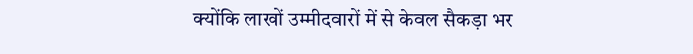क्योंकि लाखों उम्मीदवारों में से केवल सैकड़ा भर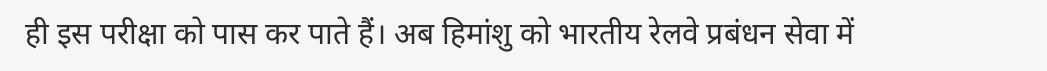ही इस परीक्षा को पास कर पाते हैं। अब हिमांशु को भारतीय रेलवे प्रबंधन सेवा में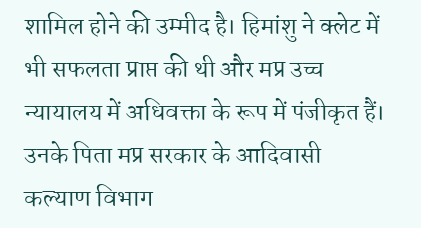शामिल होने की उम्मीद है। हिमांशु ने क्लेट में भी सफलता प्राप्त की थी और मप्र उच्च न्यायालय में अधिवक्ता के रूप में पंजीकृत हैं। उनके पिता मप्र सरकार के आदिवासी कल्याण विभाग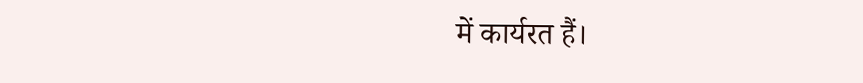में कार्यरत हैं।